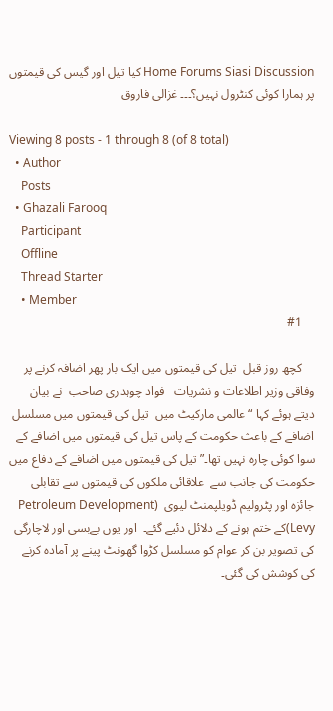Home Forums Siasi Discussion کیا تیل اور گیس کی قیمتوں پر ہمارا کوئی کنٹرول نہیں؟۔۔۔ غزالی فاروق

Viewing 8 posts - 1 through 8 (of 8 total)
  • Author
    Posts
  • Ghazali Farooq
    Participant
    Offline
    Thread Starter
    • Member
    #1

    کچھ روز قبل  تیل کی قیمتوں میں ایک بار پھر اضافہ کرنے پر وفاقی وزیر اطلاعات و نشریات   فواد چوہدری صاحب  نے بیان دیتے ہوئے کہا “عالمی مارکیٹ میں  تیل کی قیمتوں میں مسلسل اضافے کے باعث حکومت کے پاس تیل کی قیمتوں میں اضافے کے سوا کوئی چارہ نہیں تھا۔” تیل کی قیمتوں میں اضافے کے دفاع میں حکومت کی جانب سے  علاقائی ملکوں کی قیمتوں سے تقابلی جائزہ اور پٹرولیم ڈویلپمنٹ لیوی  (Petroleum Development Levy)کے ختم ہونے کے دلائل دئیے گئے۔  اور یوں بےبسی اور لاچارگی کی تصویر بن کر عوام کو مسلسل کڑوا گھونٹ پینے پر آمادہ کرنے کی کوشش کی گئی۔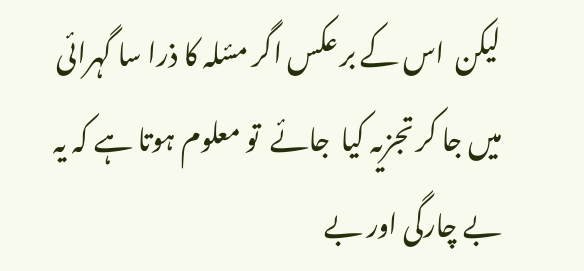لیکن  اس کے بر عکس اگر مسٔلہ کا ذرا سا گہرائی  میں جا کر تجزیہ کیا  جائے  تو معلوم ہوتا ہے کہ یہ بے چارگی اور بے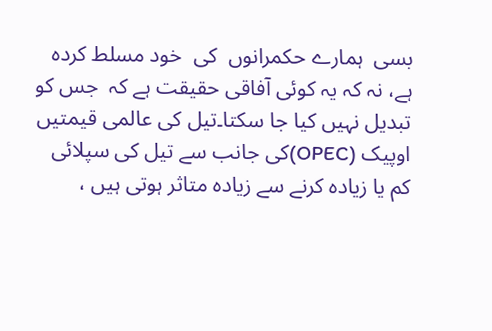بسی  ہمارے حکمرانوں  کی  خود مسلط کردہ  ہے، نہ کہ یہ کوئی آفاقی حقیقت ہے کہ  جس کو تبدیل نہیں کیا جا سکتا۔تیل کی عالمی قیمتیں   اوپیک (OPEC)کی جانب سے تیل کی سپلائی کم یا زیادہ کرنے سے زیادہ متاثر ہوتی ہیں ،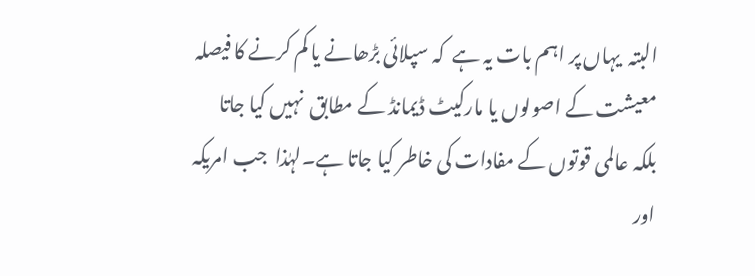البتہ  یہاں پر اہم بات یہ ہے  کہ سپلائی بڑھانے یا کم کرنے کا فیصلہ معیشت کے اصولوں یا مارکیٹ ڈیمانڈ کے مطابق  نہیں کیا جاتا  بلکہ عالمی قوتوں کے مفادات کی خاطر کیا جاتا ہے۔لہٰذا  جب امریکہ اور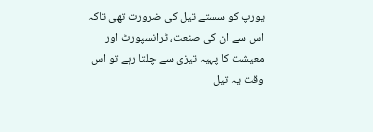یورپ کو سستے تیل کی ضرورت تھی تاکہ اس سے ان کی صنعت، ٹرانسپورٹ اور معیشت کا پہیہ تیزی سے چلتا رہے تو اس وقت یہ تیل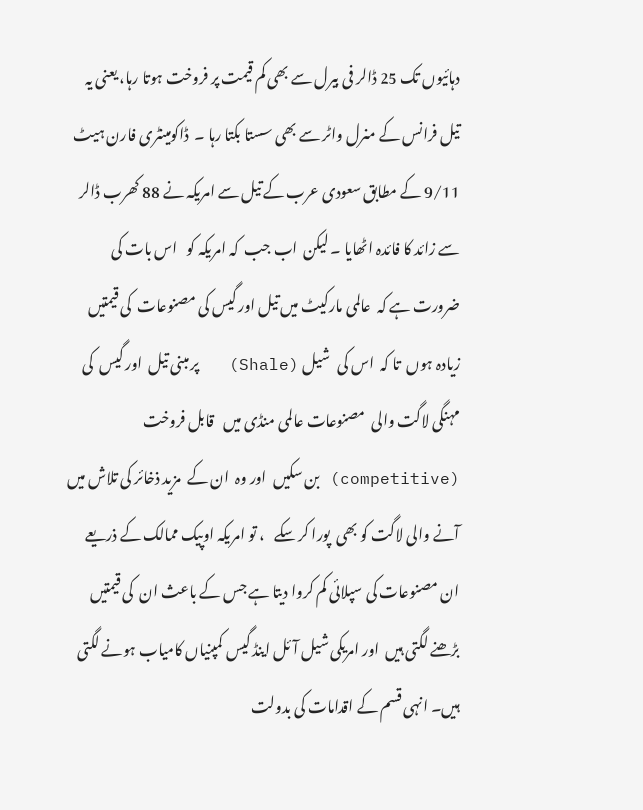دہائیوں تک 25 ڈالر فی بیرل سے بھی کم قیمت پر فروخت ہوتا رہا، یعنی یہ تیل فرانس کے منرل واٹر سے بھی سستا بکتا رہا ۔  ڈاکومینٹری فارن ہیٹ 9/11 کے مطابق سعودی عرب کے تیل سے امریکہ نے 88 کھرب ڈالر سے زائد کا فائدہ اٹھایا ۔ لیکن  اب جب  کہ امریکہ کو   اس بات کی  ضرورت ہے کہ  عالمی مارکیٹ میں تیل اور گیس کی مصنوعات  کی قیمتیں زیادہ ہوں  تا کہ  اس کی   شیل (Shale)   پر مبنی تیل  اور گیس  کی   مہنگی لاگت والی  مصنوعات عالمی منڈی میں   قابل فروخت (competitive) بن سکیں  اور وہ  ان کے  مزید ذخائر کی تلاش میں آنے والی لاگت کو بھی  پورا کر سکے   ، تو امریکہ اوپیک ممالک کے ذریعے ان مصنوعات کی سپلائی کم کروا دیتا ہے جس کے باعث ان  کی قیمتیں بڑھنے لگتی ہیں  اور امریکی شیل آئل اینڈ گیس کمپنیاں کامیاب ہونے لگتی ہیں۔ انہی قسم کے اقدامات کی بدولت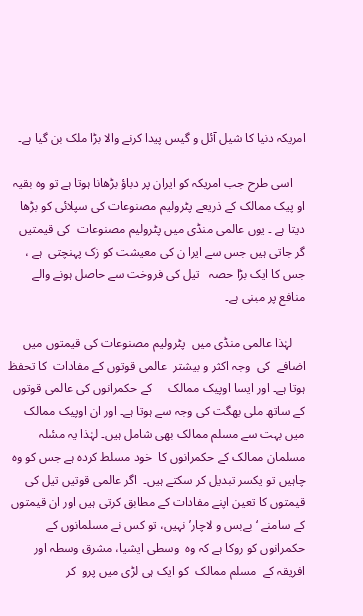امریکہ دنیا کا شیل آئل و گیس پیدا کرنے والا بڑا ملک بن گیا ہے۔

    اسی طرح جب امریکہ کو ایران پر دباؤ بڑھانا ہوتا ہے تو وہ بقیہ او پیک ممالک کے ذریعے پٹرولیم مصنوعات کی سپلائی کو بڑھا  دیتا ہے ۔ یوں عالمی منڈی میں پٹرولیم مصنوعات  کی قیمتیں گر جاتی ہیں جس سے ایرا ن کی معیشت کو زک پہنچتی  ہے ، جس کا ایک بڑا حصہ   تیل کی فروخت سے حاصل ہونے والے منافع پر مبنی ہے۔

    لہٰذا عالمی منڈی میں  پٹرولیم مصنوعات کی قیمتوں میں اضافے  کی  وجہ اکثر و بیشتر  عالمی قوتوں کے مفادات  کا تحفظ ہوتا ہے۔ اور ایسا اوپیک ممالک     کے حکمرانوں کی عالمی قوتوں  کے ساتھ ملی بھگت کی وجہ سے ہوتا ہے۔ اور ان اوپیک ممالک میں بہت سے مسلم ممالک بھی شامل ہیں۔ لہٰذا یہ مسٔلہ مسلمان ممالک کے حکمرانوں کا  خود مسلط کردہ ہے جس کو وہ چاہیں تو یکسر تبدیل کر سکتے ہیں۔  اگر عالمی قوتیں تیل کی قیمتوں کا تعین اپنے مفادات کے مطابق کرتی ہیں اور ان قیمتوں کے سامنے ‘بےبس و لاچار’نہیں، تو کس نے مسلمانوں کے حکمرانوں کو روکا ہے کہ وہ  وسطی ایشیا، مشرق وسطہ اور افریقہ کے  مسلم ممالک  کو ایک ہی لڑی میں پرو  کر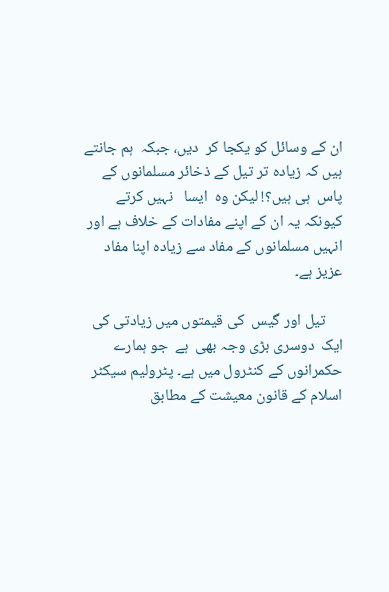ان کے وسائل کو یکجا کر  دیں، جبکہ  ہم جانتے  ہیں کہ زیادہ تر تیل کے ذخائر مسلمانوں کے پاس  ہی ہیں؟! لیکن وہ  ایسا   نہیں کرتے کیونکہ یہ ان کے اپنے مفادات کے خلاف ہے اور انہیں مسلمانوں کے مفاد سے زیادہ اپنا مفاد عزیز ہے۔

     تیل اور گیس  کی قیمتوں میں زیادتی کی  ایک  دوسری بڑی وجہ بھی  ہے  جو ہمارے حکمرانوں کے کنٹرول میں ہے۔ پٹرولیم سیکٹر  اسلام کے قانون معیشت کے مطابق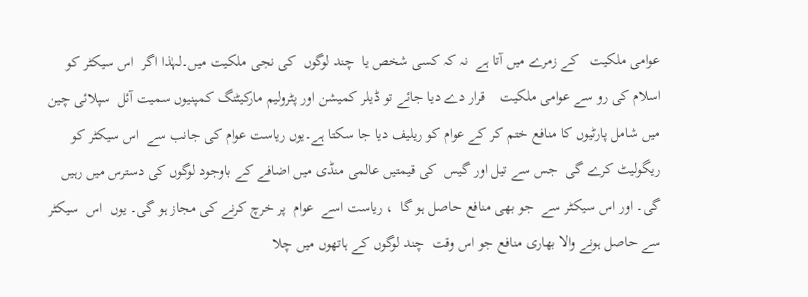عوامی ملکیت   کے زمرے میں آتا ہے  نہ کہ کسی شخص یا  چند لوگوں  کی نجی ملکیت میں۔لہٰذا اگر  اس سیکٹر کو اسلام کی رو سے عوامی ملکیت    قرار دے دیا جائے تو ڈیلر کمیشن اور پٹرولیم مارکیٹنگ کمپنیوں سمیت آئل  سپلائی چین میں شامل پارٹیوں کا منافع ختم کر کے عوام کو ریلیف دیا جا سکتا ہے۔یوں ریاست عوام کی جانب سے  اس سیکٹر کو ریگولیٹ کرے گی  جس سے تیل اور گیس  کی قیمتیں عالمی منڈی میں اضافے کے باوجود لوگوں کی دسترس میں رہیں گی۔ اور اس سیکٹر سے  جو بھی منافع حاصل ہو گا  ، ریاست اسے  عوام  پر خرچ کرنے کی مجاز ہو گی۔ یوں  اس  سیکٹر سے حاصل ہونے والا بھاری منافع جو اس وقت  چند لوگوں کے ہاتھوں میں چلا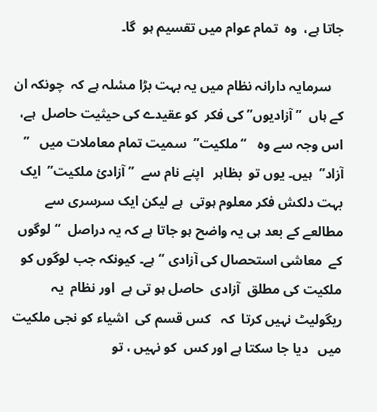جاتا ہے،  وہ  تمام عوام میں تقسیم ہو  گا۔

    سرمایہ دارانہ نظام میں یہ بہت بڑا مسٔلہ ہے کہ  چونکہ ان کے ہاں  ” آزادیوں” کی فکر  کو عقیدے کی حیثیت حاصل  ہے، اس وجہ سے وہ   “ملکیت”  سمیت تمام معاملات میں   ” آزاد”  ہیں۔ یوں تو  بظاہر   اپنے نام سے  ” آزادیٔ ملکیت”  ایک    بہت دلکش فکر معلوم ہوتی  ہے لیکن ایک سرسری سے مطالعے کے بعد ہی یہ واضح ہو جاتا ہے کہ یہ دراصل  “لوگوں  کے  معاشی استحصال کی آزادی “ہے۔ کیونکہ جب لوگوں کو  ملکیت کی مطلق  آزادی  حاصل ہو تی ہے  اور نظام  یہ  ریگولیٹ نہیں کرتا  کہ   کس قسم کی  اشیاء کو نجی ملکیت میں   دیا جا سکتا ہے اور کس  کو نہیں ، تو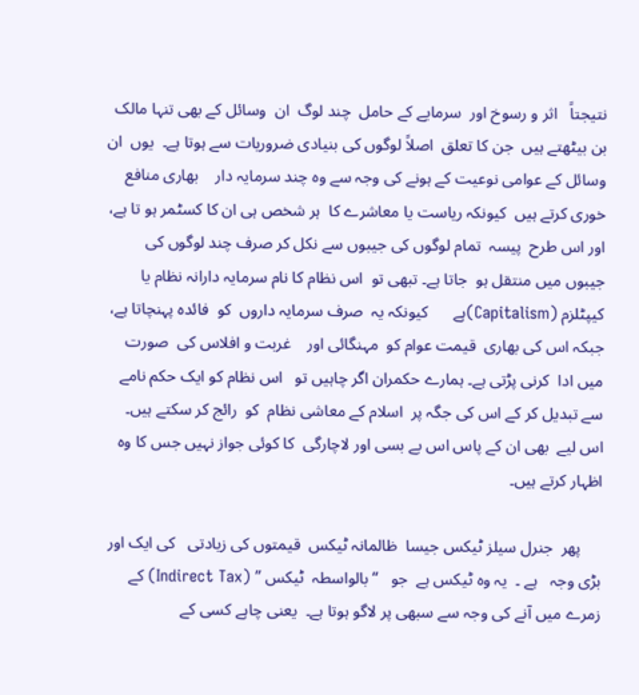نتیجتاً   اثر و رسوخ اور  سرمایے کے حامل  چند لوگ  ان  وسائل کے بھی تنہا مالک بن بیٹھتے ہیں  جن کا تعلق  اصلاً لوگوں کی بنیادی ضروریات سے ہوتا ہے۔  یوں  ان وسائل کے عوامی نوعیت کے ہونے کی وجہ سے وہ چند سرمایہ دار    بھاری منافع خوری کرتے ہیں  کیونکہ ریاست یا معاشرے کا  ہر شخص ہی ان کا کسٹمر ہو تا ہے،  اور اس طرح  پیسہ  تمام لوگوں کی جیبوں سے نکل کر صرف چند لوگوں کی جیبوں میں منتقل ہو  جاتا ہے۔ تبھی تو  اس نظام کا نام سرمایہ دارانہ نظام یا کیپٹلزم (Capitalism)ہے      کیونکہ یہ  صرف سرمایہ داروں  کو  فائدہ پہنچاتا ہے،  جبکہ اس کی بھاری  قیمت عوام کو  مہنگائی اور    غربت و افلاس کی  صورت میں ادا  کرنی پڑتی ہے۔ ہمارے حکمران اگر چاہیں تو   اس نظام کو ایک حکم نامے سے تبدیل کر کے اس کی جگہ پر  اسلام کے معاشی نظام  کو  رائج کر سکتے ہیں۔ اس لیے  بھی ان کے پاس اس بے بسی اور لاچارگی  کا کوئی جواز نہیں جس کا وہ اظہار کرتے ہیں۔

     پھر  جنرل سیلز ٹیکس جیسا  ظالمانہ ٹیکس  قیمتوں کی زیادتی   کی ایک اور بڑی وجہ   ہے ۔  یہ وہ ٹیکس ہے  جو   “بالواسطہ  ٹیکس ” (Indirect Tax) کے زمرے میں آنے کی وجہ سے سبھی پر لاگو ہوتا ہے۔  یعنی چاہے کسی کے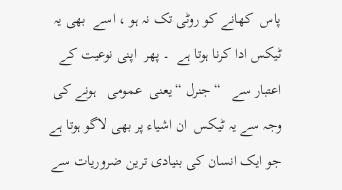پاس  کھانے کو روٹی تک نہ ہو ، اسے  بھی یہ ٹیکس ادا کرنا ہوتا ہے  ۔ پھر  اپنی نوعیت کے اعتبار سے   “جنرل “یعنی  عمومی   ہونے کی وجہ سے یہ ٹیکس  ان اشیاء پر بھی لاگو ہوتا ہے جو ایک انسان کی بنیادی ترین ضروریات سے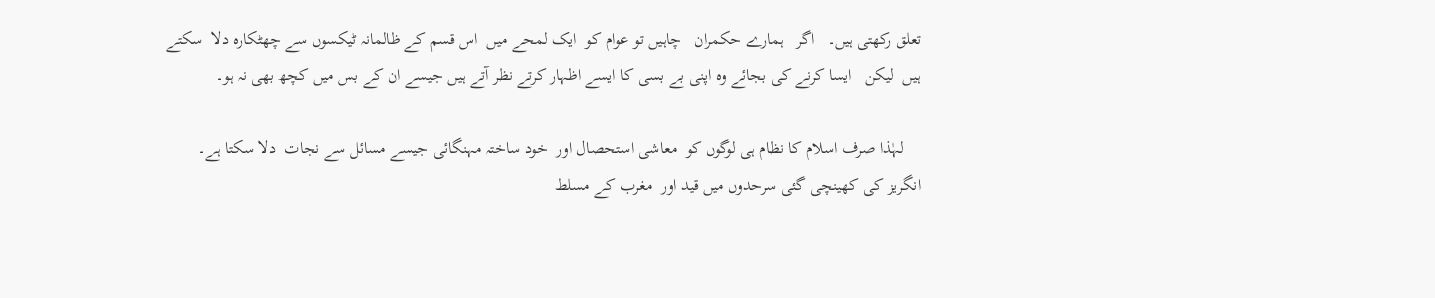تعلق رکھتی ہیں۔   اگر   ہمارے حکمران   چاہیں تو عوام کو  ایک لمحے میں  اس قسم کے ظالمانہ ٹیکسوں سے چھٹکارہ دلا  سکتے ہیں  لیکن   ایسا کرنے کی بجائے وہ اپنی بے بسی کا ایسے اظہار کرتے نظر آتے ہیں جیسے ان کے بس میں کچھ بھی نہ ہو۔

    لہٰذا صرف اسلام کا نظام ہی لوگوں کو  معاشی استحصال اور  خود ساختہ مہنگائی جیسے مسائل سے نجات  دلا سکتا ہے۔  انگریز کی کھینچی گئی سرحدوں میں قید اور  مغرب کے مسلط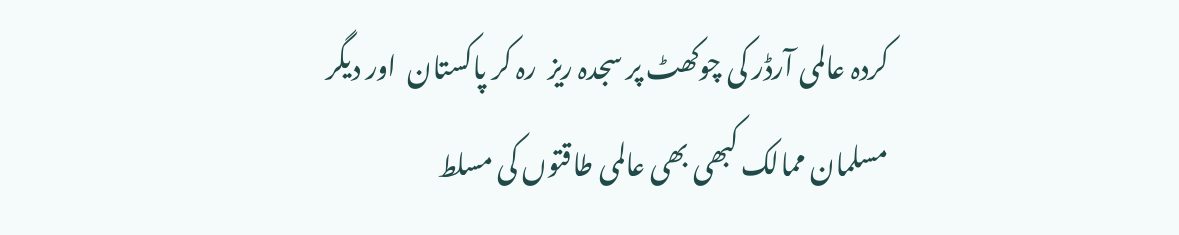کردہ عالمی آرڈر کی چوکھٹ پر سجدہ ریز  رہ کر پاکستان  اور دیگر مسلمان ممالک کبھی بھی عالمی طاقتوں کی مسلط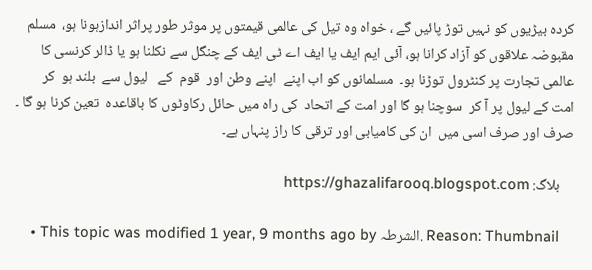کردہ بیڑیوں کو نہیں توڑ پائیں گے ، خواہ وہ تیل کی عالمی قیمتوں پر موثر طور پراثر اندازہونا ہو،  مسلم مقبوضہ علاقوں کو آزاد کرانا ہو، آئی ایم ایف یا ایف اے ٹی ایف کے چنگل سے نکلنا ہو یا ڈالر کرنسی کا عالمی تجارت پر کنٹرول توڑنا ہو۔  مسلمانوں کو اب اپنے  اپنے وطن اور  قوم  کے   لیول سے  بلند ہو  کر       امت کے لیول پر آ کر  سوچنا ہو گا اور امت کے اتحاد  کی راہ میں حائل رکاوٹوں کا باقاعدہ  تعین کرنا ہو گا ۔ صرف اور صرف اسی میں  ان کی کامیابی اور ترقی کا راز پنہاں ہے۔

    بلاگ: https://ghazalifarooq.blogspot.com

    • This topic was modified 1 year, 9 months ago by الشرطہ. Reason: Thumbnail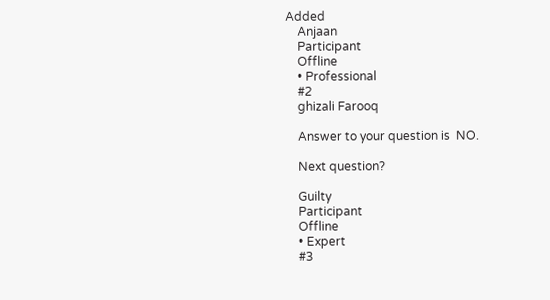Added
    Anjaan
    Participant
    Offline
    • Professional
    #2
    ghizali Farooq

    Answer to your question is  NO.

    Next question?

    Guilty
    Participant
    Offline
    • Expert
    #3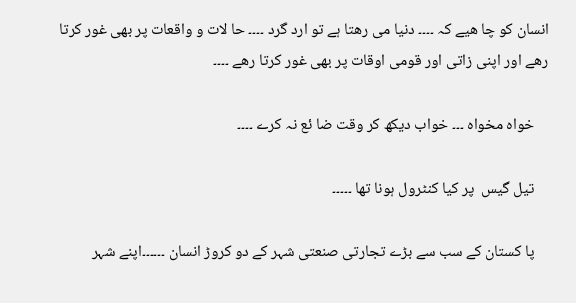انسان کو چا ھیے کہ ۔۔۔۔ دنیا می رھتا ہے تو ارد گرد ۔۔۔۔ حا لات و واقعات پر بھی غور کرتا رھے اور اپنی زاتی اور قومی اوقات پر بھی غور کرتا رھے ۔۔۔۔

    خواہ مخواہ ۔۔۔ خواب دیکھ کر وقت ضا ئع نہ کرے ۔۔۔۔

    تیل گیس  پر کیا کنٹرول ہونا تھا ۔۔۔۔۔

    پا کستان کے سب سے بڑے تجارتی صنعتی شہر کے دو کروڑ انسان ۔۔۔۔۔۔اپنے شہر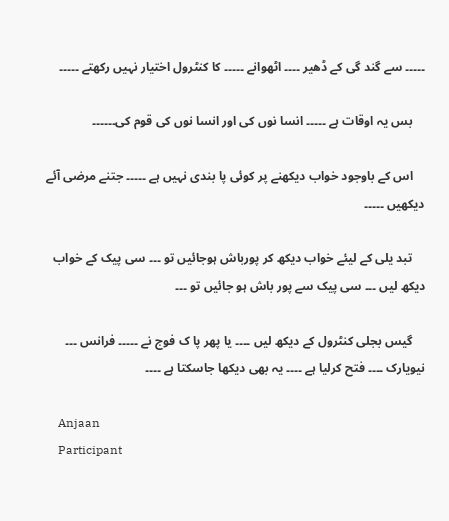۔۔۔۔۔ سے گند گی کے ڈھیر ۔۔۔۔ اٹھوانے ۔۔۔۔۔ کا کنٹرول اختیار نہیں رکھتے ۔۔۔۔۔

    بس یہ اوقات ہے ۔۔۔۔۔ انسا نوں کی اور انسا نوں کی قوم کی۔۔۔۔۔۔

    اس کے باوجود خواب دیکھنے پر کوئی پا بندی نہیں ہے ۔۔۔۔۔ جتنے مرضی آئے دیکھیں ۔۔۔۔۔

    تبد یلی کے لیئے خواب دیکھ کر پورباش ہوجائیں تو ۔۔۔ سی پیک کے خواب دیکھ لیں ۔۔۔ سی پیک سے پور باش ہو جائیں تو ۔۔۔

    گیس بجلی کنٹرول کے دیکھ لیں ۔۔۔۔ یا پھر پا ک فوج نے ۔۔۔۔۔ فرانس ۔۔۔ نیویارک ۔۔۔۔ فتح کرلیا ہے ۔۔۔۔ یہ بھی دیکھا جاسکتا ہے ۔۔۔۔

    Anjaan
    Participant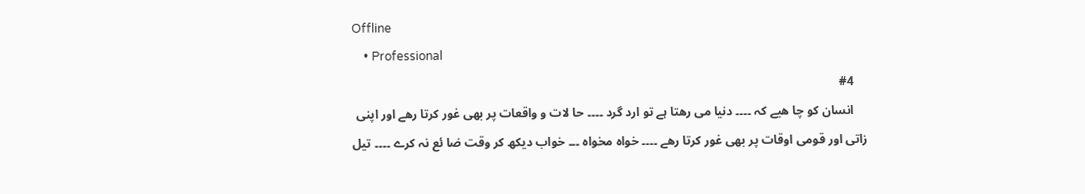Offline
    • Professional
    #4
    انسان کو چا ھیے کہ ۔۔۔۔ دنیا می رھتا ہے تو ارد گرد ۔۔۔۔ حا لات و واقعات پر بھی غور کرتا رھے اور اپنی زاتی اور قومی اوقات پر بھی غور کرتا رھے ۔۔۔۔ خواہ مخواہ ۔۔۔ خواب دیکھ کر وقت ضا ئع نہ کرے ۔۔۔۔ تیل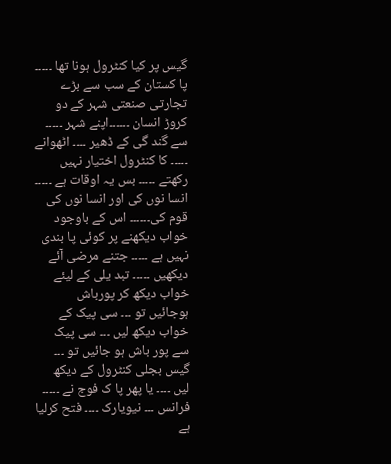گیس پر کیا کنٹرول ہونا تھا ۔۔۔۔۔ پا کستان کے سب سے بڑے تجارتی صنعتی شہر کے دو کروڑ انسان ۔۔۔۔۔۔اپنے شہر ۔۔۔۔۔ سے گند گی کے ڈھیر ۔۔۔۔ اٹھوانے ۔۔۔۔۔ کا کنٹرول اختیار نہیں رکھتے ۔۔۔۔۔ بس یہ اوقات ہے ۔۔۔۔۔ انسا نوں کی اور انسا نوں کی قوم کی۔۔۔۔۔۔ اس کے باوجود خواب دیکھنے پر کوئی پا بندی نہیں ہے ۔۔۔۔۔ جتنے مرضی آئے دیکھیں ۔۔۔۔۔ تبد یلی کے لیئے خواب دیکھ کر پورباش ہوجائیں تو ۔۔۔ سی پیک کے خواب دیکھ لیں ۔۔۔ سی پیک سے پور باش ہو جائیں تو ۔۔۔ گیس بجلی کنٹرول کے دیکھ لیں ۔۔۔۔ یا پھر پا ک فوج نے ۔۔۔۔۔ فرانس ۔۔۔ نیویارک ۔۔۔۔ فتح کرلیا ہے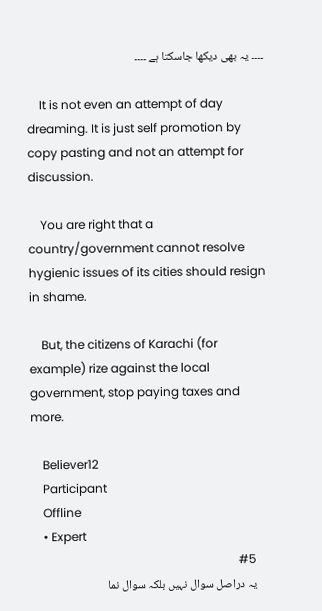۔۔۔۔ یہ بھی دیکھا جاسکتا ہے ۔۔۔۔

    It is not even an attempt of day dreaming. It is just self promotion by copy pasting and not an attempt for discussion.

    You are right that a country/government cannot resolve hygienic issues of its cities should resign in shame.

    But, the citizens of Karachi (for example) rize against the local government, stop paying taxes and more.

    Believer12
    Participant
    Offline
    • Expert
    #5
    یہ دراصل سوال نہیں بلکہ سوال نما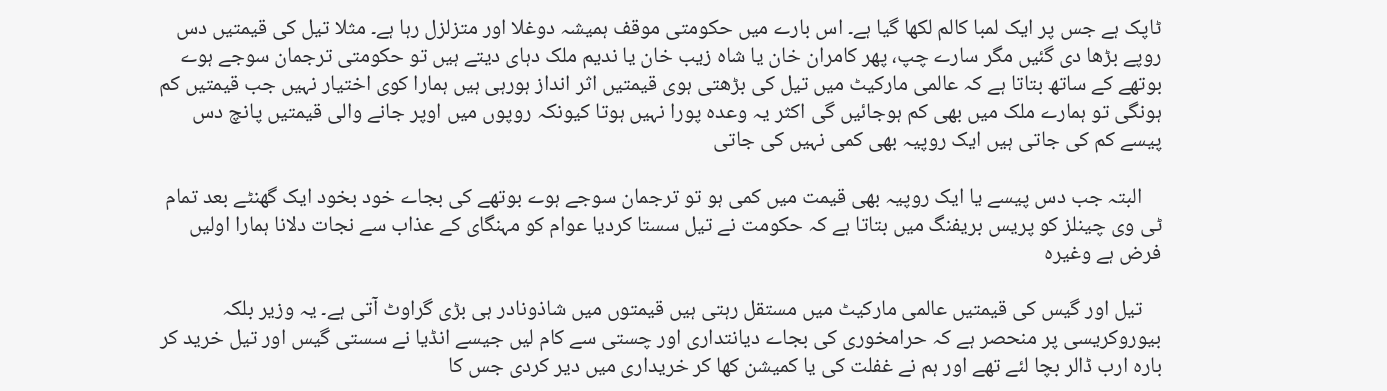ٹاپک ہے جس پر ایک لمبا کالم لکھا گیا ہے۔ اس بارے میں حکومتی موقف ہمیشہ دوغلا اور متزلزل رہا ہے۔ مثلا تیل کی قیمتیں دس روپے بڑھا دی گئیں مگر سارے چپ، پھر کامران خان یا شاہ زیب خان یا ندیم ملک دہای دیتے ہیں تو حکومتی ترجمان سوجے ہوے بوتھے کے ساتھ بتاتا ہے کہ عالمی مارکیٹ میں تیل کی بڑھتی ہوی قیمتیں اثر انداز ہورہی ہیں ہمارا کوی اختیار نہیں جب قیمتیں کم ہونگی تو ہمارے ملک میں بھی کم ہوجائیں گی اکثر یہ وعدہ پورا نہیں ہوتا کیونکہ روپوں میں اوپر جانے والی قیمتیں پانچ دس پیسے کم کی جاتی ہیں ایک روپیہ بھی کمی نہیں کی جاتی

    البتہ جب دس پیسے یا ایک روپیہ بھی قیمت میں کمی ہو تو ترجمان سوجے ہوے بوتھے کی بجاے خود بخود ایک گھنٹے بعد تمام ٹی وی چینلز کو پریس بریفنگ میں بتاتا ہے کہ حکومت نے تیل سستا کردیا عوام کو مہنگای کے عذاب سے نجات دلانا ہمارا اولیں فرض ہے وغیرہ

    تیل اور گیس کی قیمتیں عالمی مارکیٹ میں مستقل رہتی ہیں قیمتوں میں شاذونادر ہی بڑی گراوٹ آتی ہے۔ یہ وزیر بلکہ بیوروکریسی پر منحصر ہے کہ حرامخوری کی بجاے دیانتداری اور چستی سے کام لیں جیسے انڈیا نے سستی گیس اور تیل خرید کر بارہ ارب ڈالر بچا لئے تھے اور ہم نے غفلت کی یا کمیشن کھا کر خریداری میں دیر کردی جس کا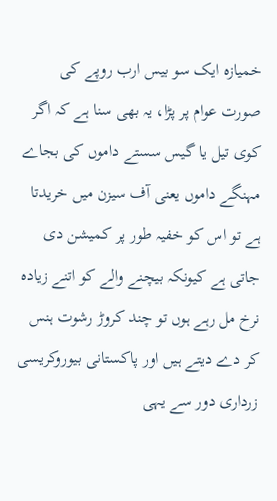خمیازہ ایک سو بیس ارب روپے کی صورت عوام پر پڑا، یہ بھی سنا ہے کہ اگر کوی تیل یا گیس سستے داموں کی بجاے مہنگے داموں یعنی آف سیزن میں خریدتا ہے تو اس کو خفیہ طور پر کمیشن دی جاتی ہے کیونکہ بیچنے والے کو اتنے زیادہ نرخ مل رہے ہوں تو چند کروڑ رشوت ہنس کر دے دیتے ہیں اور پاکستانی بیوروکریسی زرداری دور سے یہی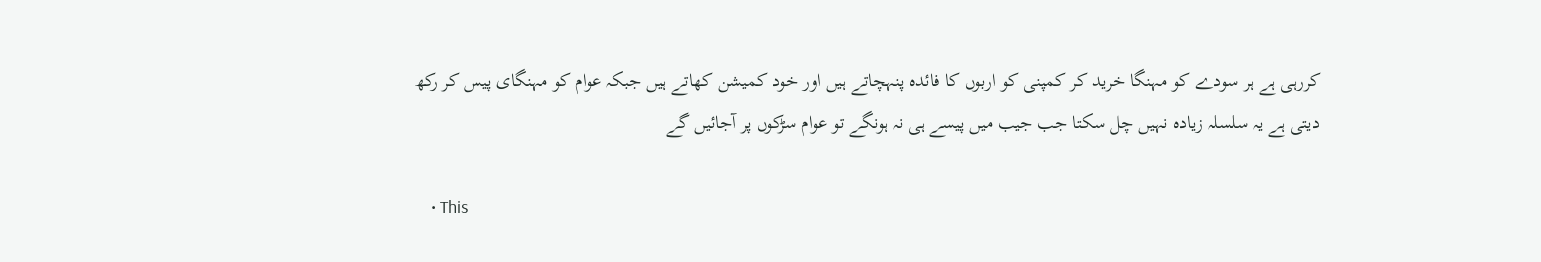کررہی ہے ہر سودے کو مہنگا خرید کر کمپنی کو اربوں کا فائدہ پنہچاتے ہیں اور خود کمیشن کھاتے ہیں جبکہ عوام کو مہنگای پیس کر رکھ دیتی ہے یہ سلسلہ زیادہ نہیں چل سکتا جب جیب میں پیسے ہی نہ ہونگے تو عوام سڑکوں پر آجائیں گے

    • This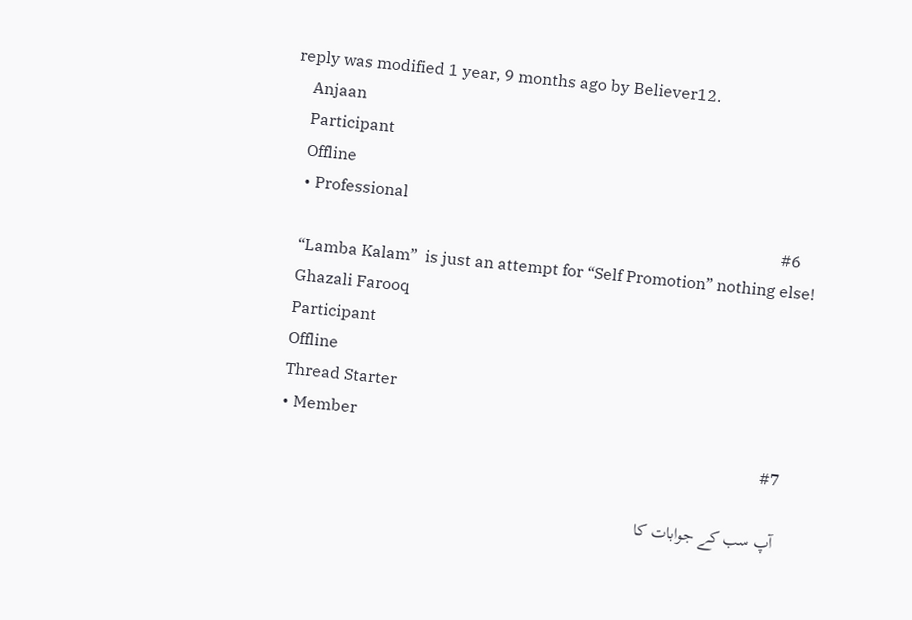reply was modified 1 year, 9 months ago by Believer12.
    Anjaan
    Participant
    Offline
    • Professional
    #6
    “Lamba Kalam”  is just an attempt for “Self Promotion” nothing else!
    Ghazali Farooq
    Participant
    Offline
    Thread Starter
    • Member
    #7

    آپ سب کے جوابات کا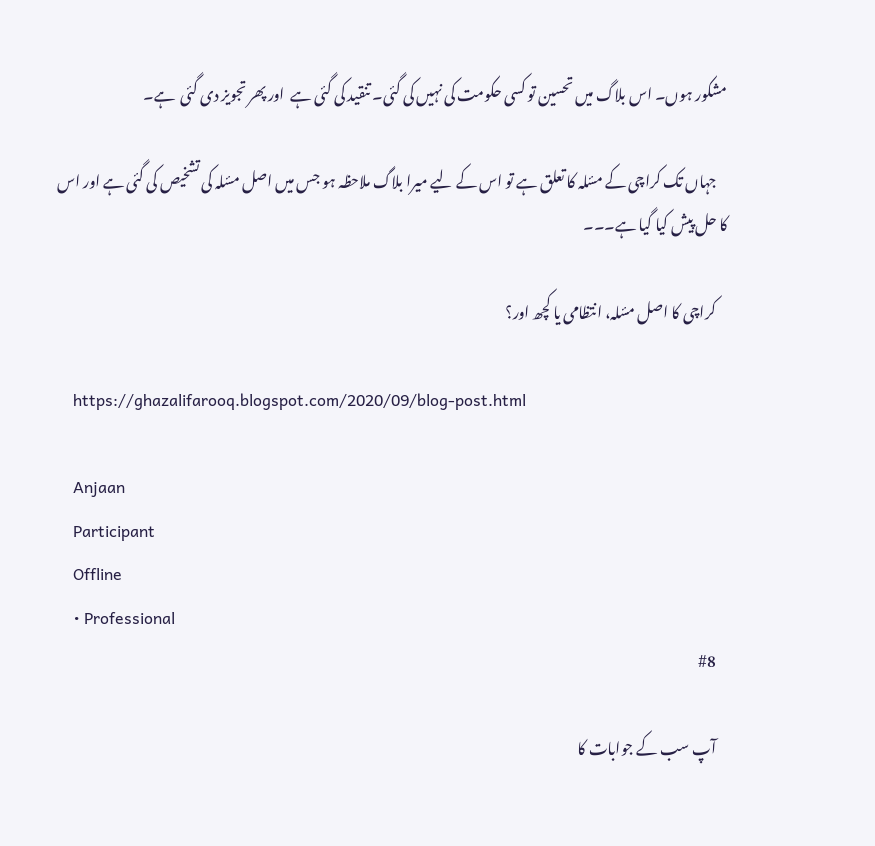مشکور ہوں۔ اس بلاگ میں تحسین تو کسی حکومت کی نہیں کی گئی۔ تنقید کی گئی ہے  اور پھر تجویز دی گئی  ہے۔

    جہاں تک کراچی کے مسٔلہ کا تعلق ہے تو اس کے لیے میرا بلاگ ملاحظہ ہو جس میں اصل مسٔلہ کی تشخیص کی گئی ہے اور اس کا حل پیش کیا گیا ہے۔۔۔

    کراچی کا اصل مسٔلہ، انتظامی یا کچھ اور؟

    https://ghazalifarooq.blogspot.com/2020/09/blog-post.html

    Anjaan
    Participant
    Offline
    • Professional
    #8

    آپ سب کے جوابات کا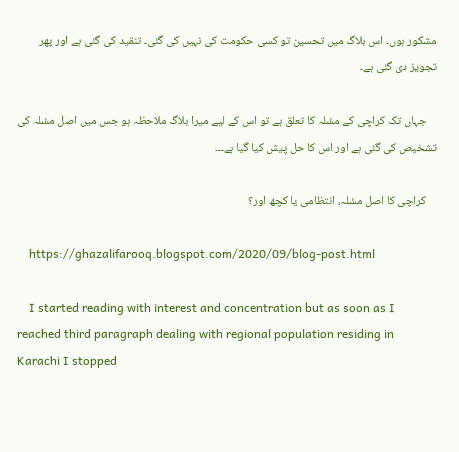مشکور ہوں۔ اس بلاگ میں تحسین تو کسی حکومت کی نہیں کی گئی۔ تنقید کی گئی ہے اور پھر تجویز دی گئی ہے۔

    جہاں تک کراچی کے مسٔلہ کا تعلق ہے تو اس کے لیے میرا بلاگ ملاحظہ ہو جس میں اصل مسٔلہ کی تشخیص کی گئی ہے اور اس کا حل پیش کیا گیا ہے۔۔۔

    کراچی کا اصل مسٔلہ، انتظامی یا کچھ اور؟

    https://ghazalifarooq.blogspot.com/2020/09/blog-post.html

    I started reading with interest and concentration but as soon as I reached third paragraph dealing with regional population residing in Karachi I stopped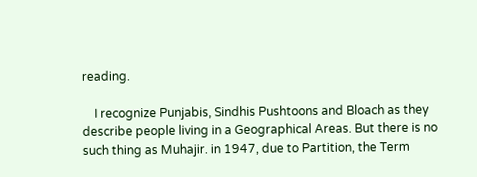reading.

    I recognize Punjabis, Sindhis Pushtoons and Bloach as they describe people living in a Geographical Areas. But there is no such thing as Muhajir. in 1947, due to Partition, the Term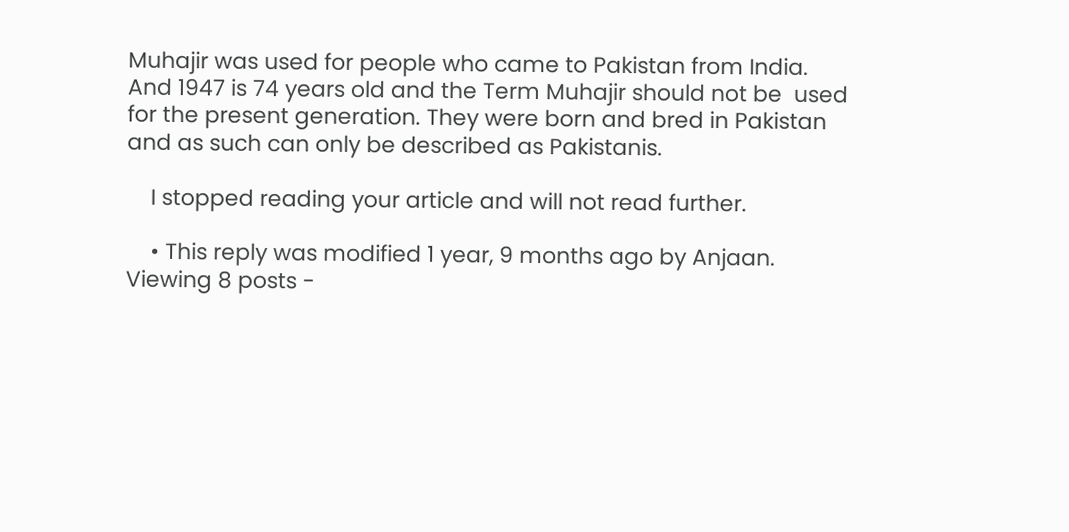Muhajir was used for people who came to Pakistan from India. And 1947 is 74 years old and the Term Muhajir should not be  used for the present generation. They were born and bred in Pakistan and as such can only be described as Pakistanis.

    I stopped reading your article and will not read further.

    • This reply was modified 1 year, 9 months ago by Anjaan.
Viewing 8 posts -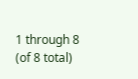1 through 8 (of 8 total)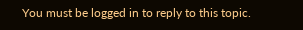You must be logged in to reply to this topic.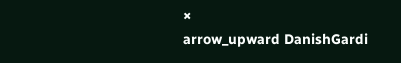×
arrow_upward DanishGardi